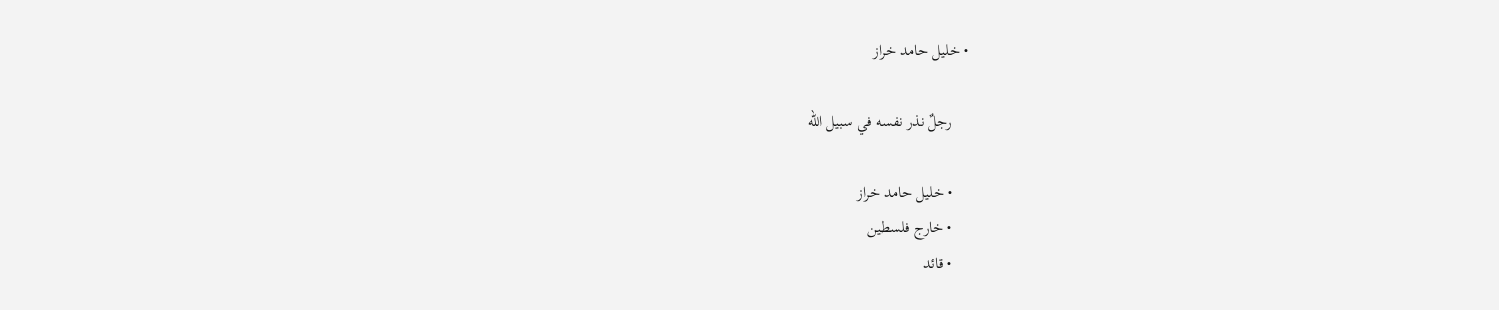• خليل حامد خراز

    رجلٌ نذر نفسه في سبيل الله

    • خليل حامد خراز
    • خارج فلسطين
    • قائد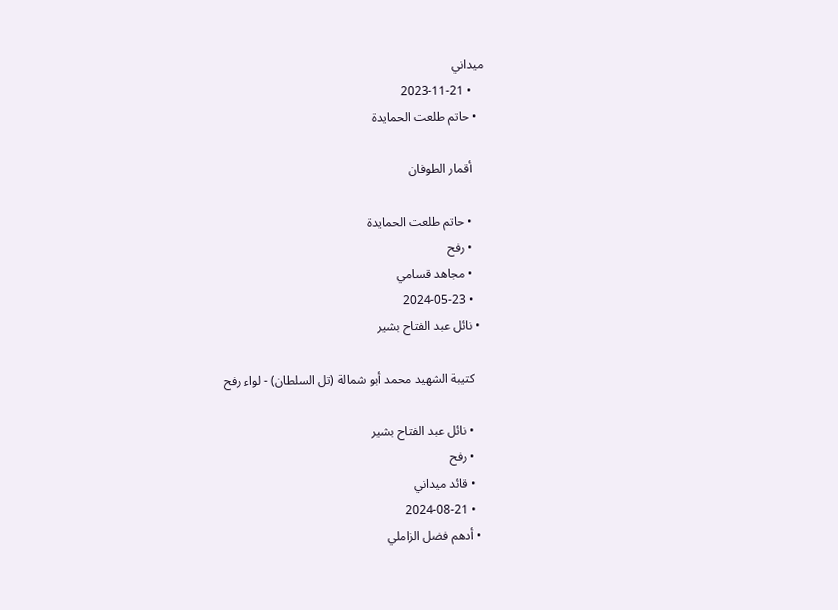ميداني
    • 2023-11-21
  • حاتم طلعت الحمايدة

    أقمار الطوفان

    • حاتم طلعت الحمايدة
    • رفح
    • مجاهد قسامي
    • 2024-05-23
  • نائل عبد الفتاح بشير

    كتيبة الشهيد محمد أبو شمالة (تل السلطان) - لواء رفح

    • نائل عبد الفتاح بشير
    • رفح
    • قائد ميداني
    • 2024-08-21
  • أدهم فضل الزاملي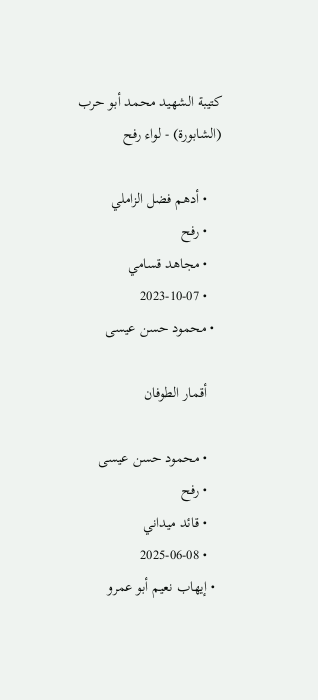كتيبة الشهيد محمد أبو حرب (الشابورة) - لواء رفح

    • أدهم فضل الزاملي
    • رفح
    • مجاهد قسامي
    • 2023-10-07
  • محمود حسن عيسى

    أقمار الطوفان

    • محمود حسن عيسى
    • رفح
    • قائد ميداني
    • 2025-06-08
  • إيهاب نعيم أبو عمرو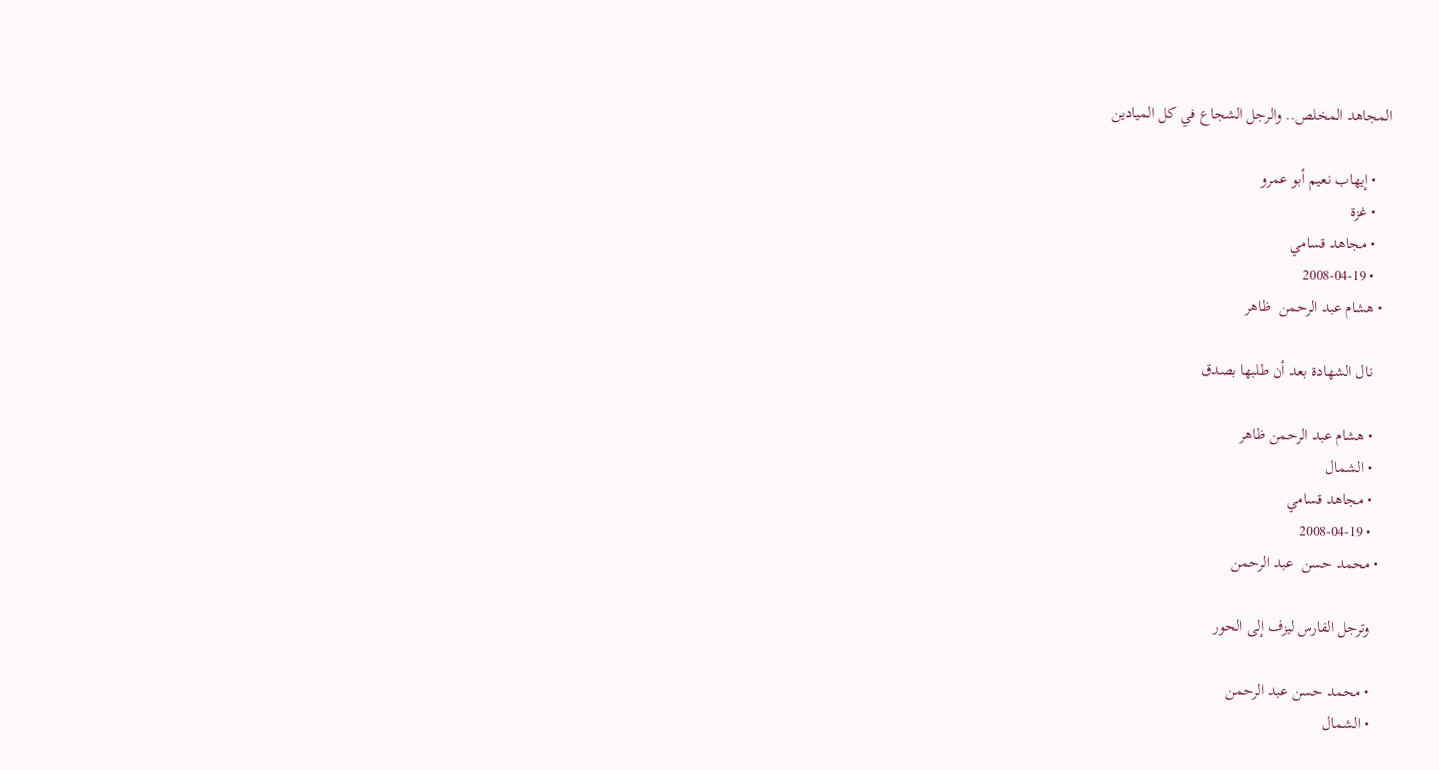المجاهد المخلص.. والرجل الشجاع في كل الميادين

    • إيهاب نعيم أبو عمرو
    • غزة
    • مجاهد قسامي
    • 2008-04-19
  • هشام عبد الرحمن  ظاهر

    نال الشهادة بعد أن طلبها بصدق

    • هشام عبد الرحمن ظاهر
    • الشمال
    • مجاهد قسامي
    • 2008-04-19
  • محمد حسن  عبد الرحمن

    وترجل الفارس ليزف إلى الحور

    • محمد حسن عبد الرحمن
    • الشمال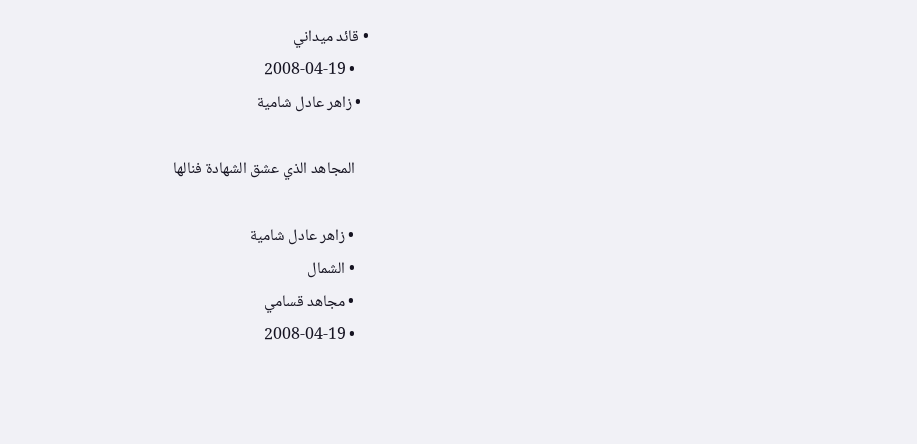• قائد ميداني
    • 2008-04-19
  • زاهر عادل شامية

    المجاهد الذي عشق الشهادة فنالها

    • زاهر عادل شامية
    • الشمال
    • مجاهد قسامي
    • 2008-04-19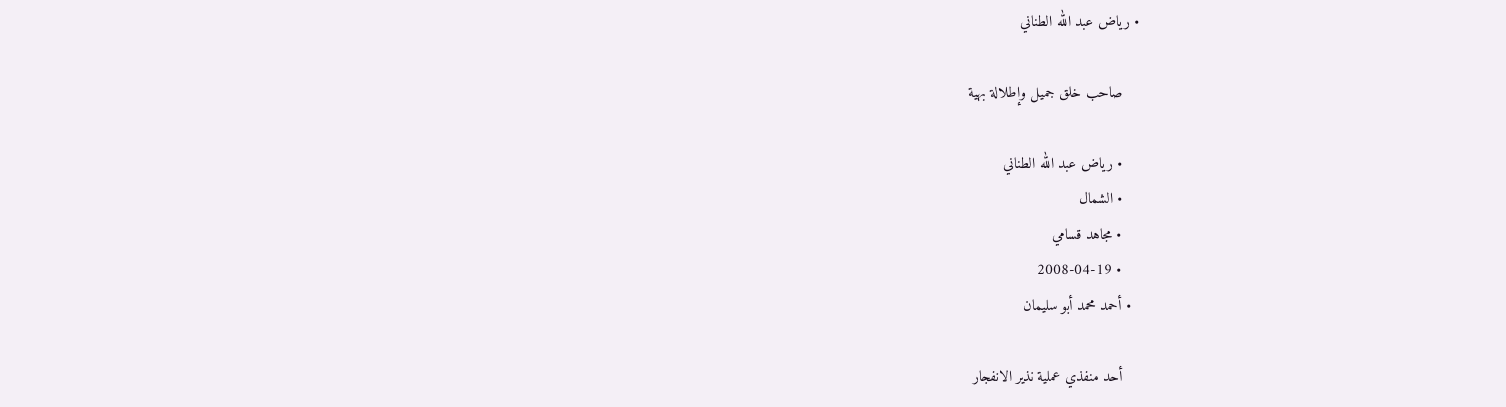• رياض عبد الله الطناني

    صاحب خلق جميل وإطلالة بهية

    • رياض عبد الله الطناني
    • الشمال
    • مجاهد قسامي
    • 2008-04-19
  • أحمد محمد أبو سليمان

    أحد منفذي عملية نذير الانفجار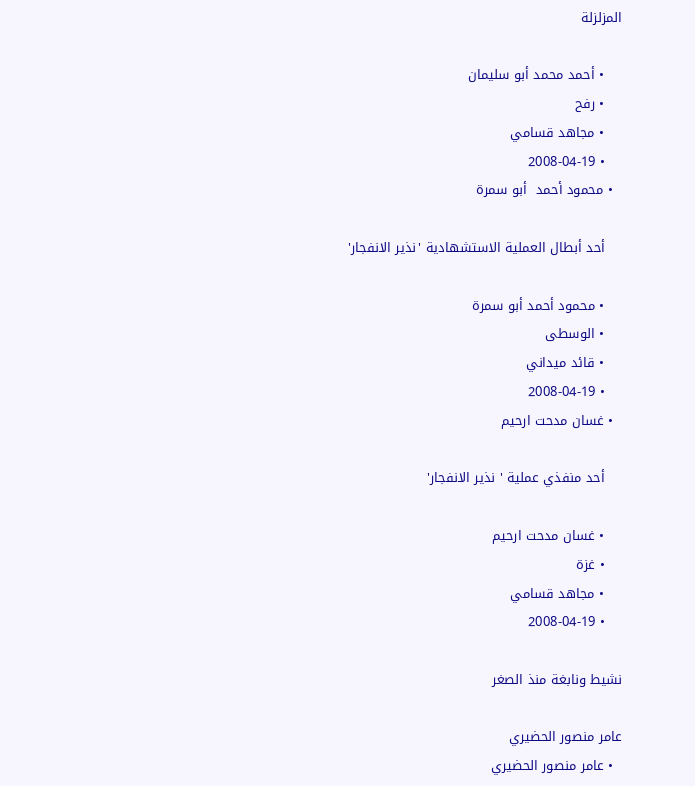المزلزلة

    • أحمد محمد أبو سليمان
    • رفح
    • مجاهد قسامي
    • 2008-04-19
  • محمود أحمد  أبو سمرة

    أحد أبطال العملية الاستشهادية 'نذير الانفجار'

    • محمود أحمد أبو سمرة
    • الوسطى
    • قائد ميداني
    • 2008-04-19
  • غسان مدحت ارحيم

    أحد منفذي عملية ' نذير الانفجار'

    • غسان مدحت ارحيم
    • غزة
    • مجاهد قسامي
    • 2008-04-19

نشيط ونابغة منذ الصغر

عامر منصور الحضيري
  • عامر منصور الحضيري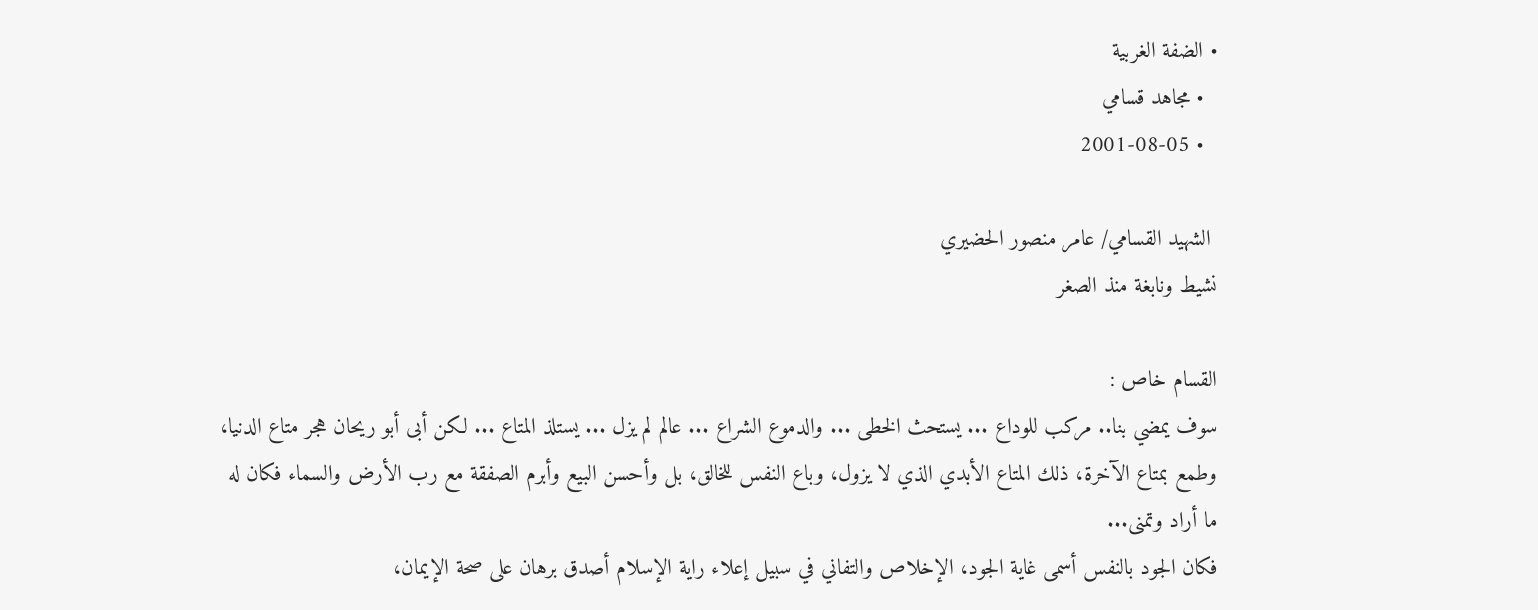• الضفة الغربية
  • مجاهد قسامي
  • 2001-08-05

 الشهيد القسامي/ عامر منصور الحضيري
نشيط ونابغة منذ الصغر

القسام خاص :
سوف يمضي بنا.. مركب للوداع ... يستحث الخطى ... والدموع الشراع ... عالم لم يزل ... يستلذ المتاع ... لكن أبى أبو ريحان هجر متاع الدنيا، وطمع بمتاع الآخرة، ذلك المتاع الأبدي الذي لا يزول، وباع النفس للخالق، بل وأحسن البيع وأبرم الصفقة مع رب الأرض والسماء فكان له ما أراد وتمنى...
فكان الجود بالنفس أسمى غاية الجود، الإخلاص والتفاني في سبيل إعلاء راية الإسلام أصدق برهان على صحة الإيمان،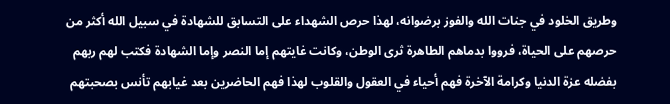وطريق الخلود في جنات الله والفوز برضوانه، لهذا حرص الشهداء على التسابق للشهادة في سبيل الله أكثر من حرصهم على الحياة، فرووا بدماهم الطاهرة ثرى الوطن، وكانت غايتهم إما النصر وإما الشهادة فكتب لهم ربهم بفضله عزة الدنيا وكرامة الآخرة فهم أحياء في العقول والقلوب لهذا فهم الحاضرين بعد غيابهم تأنس بصحبتهم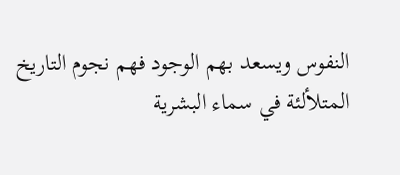النفوس ويسعد بهم الوجود فهم نجوم التاريخ المتلألئة في سماء البشرية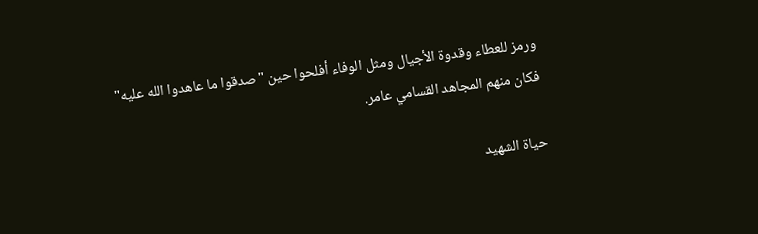ورمز للعطاء وقدوة الأجيال ومثل الوفاء أفلحوا حين "صدقوا ما عاهدوا الله عليه" فكان منهم المجاهد القسامي عامر.

حياة الشهيد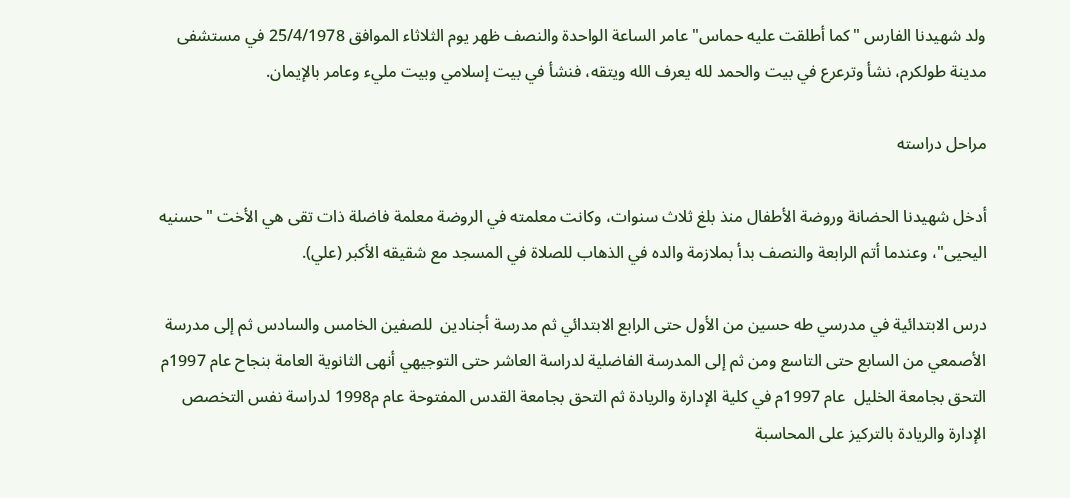ولد شهيدنا الفارس "كما أطلقت عليه حماس" عامر الساعة الواحدة والنصف ظهر يوم الثلاثاء الموافق 25/4/1978 في مستشفى مدينة طولكرم، نشأ وترعرع في بيت والحمد لله يعرف الله ويتقه، فنشأ في بيت إسلامي وبيت مليء وعامر بالإيمان.

مراحل دراسته

أدخل شهيدنا الحضانة وروضة الأطفال منذ بلغ ثلاث سنوات، وكانت معلمته في الروضة معلمة فاضلة ذات تقى هي الأخت "حسنيه اليحيى"، وعندما أتم الرابعة والنصف بدأ بملازمة والده في الذهاب للصلاة في المسجد مع شقيقه الأكبر (علي).

درس الابتدائية في مدرسي طه حسين من الأول حتى الرابع الابتدائي ثم مدرسة أجنادين  للصفين الخامس والسادس ثم إلى مدرسة الأصمعي من السابع حتى التاسع ومن ثم إلى المدرسة الفاضلية لدراسة العاشر حتى التوجيهي أنهى الثانوية العامة بنجاح عام 1997م التحق بجامعة الخليل  عام 1997م في كلية الإدارة والريادة ثم التحق بجامعة القدس المفتوحة عام م1998 لدراسة نفس التخصص الإدارة والريادة بالتركيز على المحاسبة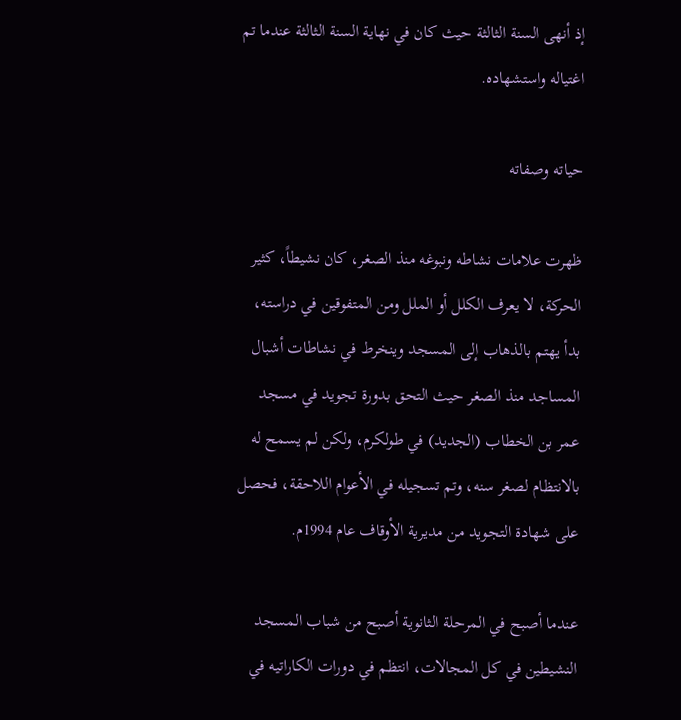إذ أنهى السنة الثالثة حيث كان في نهاية السنة الثالثة عندما تم اغتياله واستشهاده.

حياته وصفاته

ظهرت علامات نشاطه ونبوغه منذ الصغر، كان نشيطاً، كثير الحركة، لا يعرف الكلل أو الملل ومن المتفوقين في دراسته، بدأ يهتم بالذهاب إلى المسجد وينخرط في نشاطات أشبال المساجد منذ الصغر حيث التحق بدورة تجويد في مسجد عمر بن الخطاب (الجديد) في طولكرم، ولكن لم يسمح له بالانتظام لصغر سنه، وتم تسجيله في الأعوام اللاحقة، فحصل على شهادة التجويد من مديرية الأوقاف عام 1994م.

عندما أصبح في المرحلة الثانوية أصبح من شباب المسجد النشيطين في كل المجالات، انتظم في دورات الكاراتيه في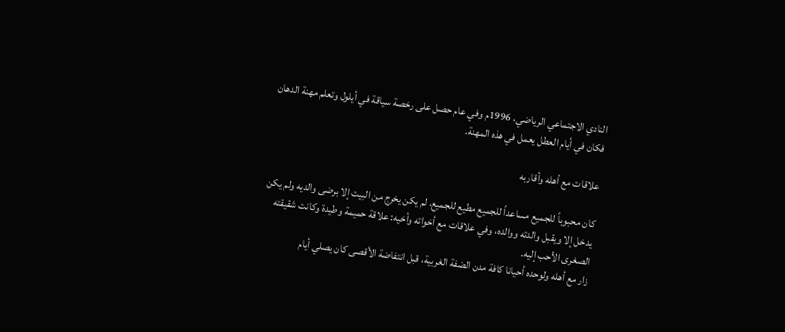النادي الاجتماعي الرياضي، 1996م وفي عام حصل على رخصة سياقة في أيلول وتعلم مهنة الدهان فكان في أيام العطل يعمل في هذه المهنة.

علاقات مع أهله وأقاربه

كان محبوباً للجميع مساعداً للجميع مطيع للجميع، لم يكن يخرج من البيت إلا برضى والديه ولم يكن يدخل إلا ويقبل والدته ووالده، وفي علاقات مع أخواته وأخيه: علاقة حميمة وطيدة وكانت شقيقته الصغرى الأحب إليه.
زار مع أهله ولوحده أحيانا كافة مدن الضفة الغربية، قبل انتفاضة الأقصى كان يصلي أيام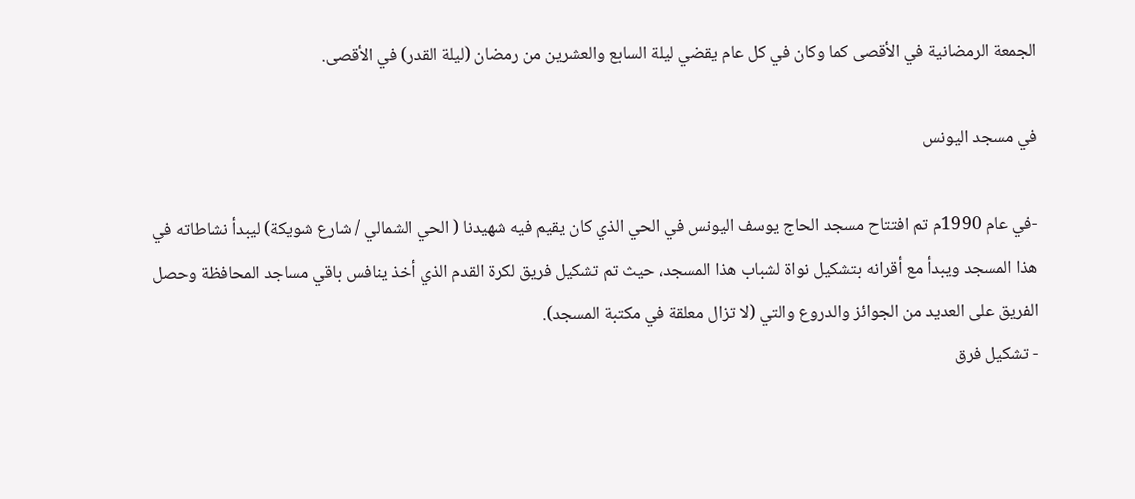الجمعة الرمضانية في الأقصى كما وكان في كل عام يقضي ليلة السابع والعشرين من رمضان (ليلة القدر) في الأقصى.

في مسجد اليونس

-في عام 1990م تم افتتاح مسجد الحاج يوسف اليونس في الحي الذي كان يقيم فيه شهيدنا ( الحي الشمالي / شارع شويكة) ليبدأ نشاطاته في هذا المسجد ويبدأ مع أقرانه بتشكيل نواة لشباب هذا المسجد، حيث تم تشكيل فريق لكرة القدم الذي أخذ ينافس باقي مساجد المحافظة وحصل الفريق على العديد من الجوائز والدروع والتي (لا تزال معلقة في مكتبة المسجد).
- تشكيل فرق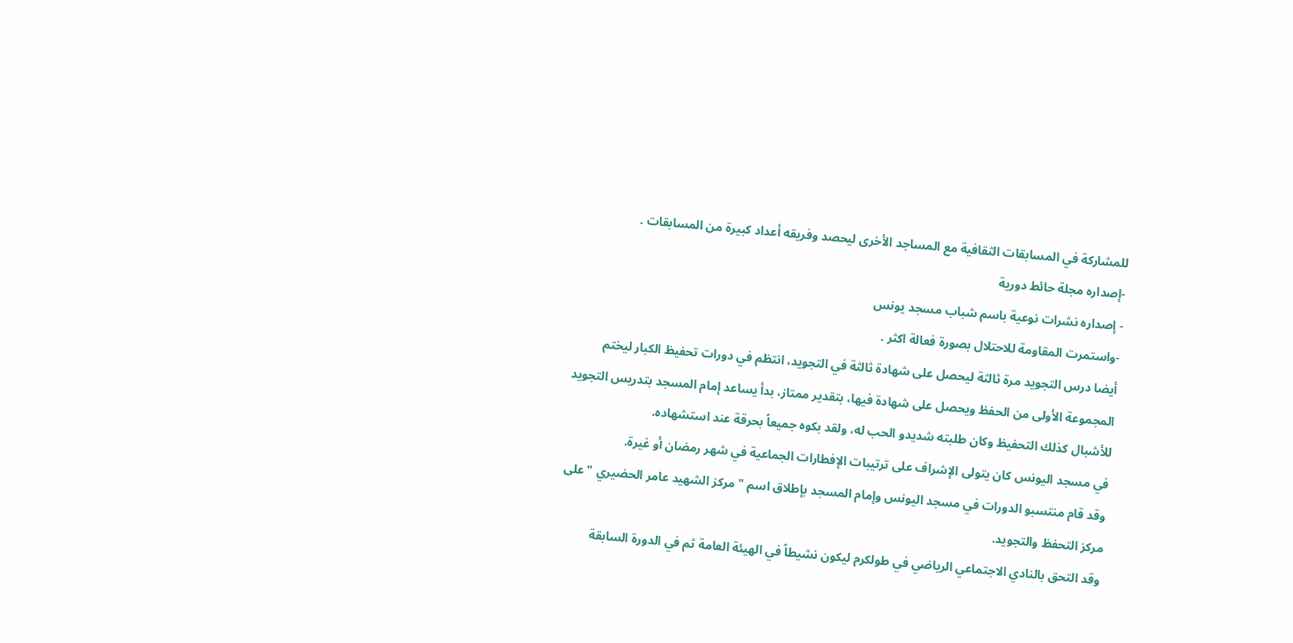للمشاركة في المسابقات الثقافية مع المساجد الأخرى ليحصد وفريقه أعداد كبيرة من المسابقات .
-إصداره مجلة حائط دورية
- إصداره نشرات نوعية باسم شباب مسجد يونس
-واستمرت المقاومة للاحتلال بصورة فعالة اكثر .
أيضا درس التجويد مرة ثالثة ليحصل على شهادة ثالثة في التجويد، انتظم في دورات تحفيظ الكبار ليختم المجموعة الأولى من الحفظ ويحصل على شهادة فيها، بتقدير ممتاز، بدأ يساعد إمام المسجد بتدريس التجويد للأشبال كذلك التحفيظ وكان طلبته شديدو الحب له، ولقد بكوه جميعاً بحرقة عند استشهاده.
في مسجد اليونس كان يتولى الإشراف على ترتيبات الإفطارات الجماعية في شهر رمضان أو غيرة.
وقد قام منتسبو الدورات في مسجد اليونس وإمام المسجد بإطلاق اسم " مركز الشهيد عامر الحضيري "على مركز التحفظ والتجويد.
وقد التحق بالنادي الاجتماعي الرياضي في طولكرم ليكون نشيطاً في الهيئة العامة ثم في الدورة السابقة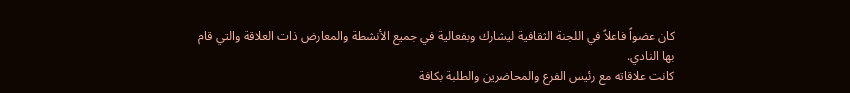كان عضواً فاعلاً في اللجنة الثقافية ليشارك وبفعالية في جميع الأنشطة والمعارض ذات العلاقة والتي قام بها النادي.
كانت علاقاته مع رئيس الفرع والمحاضرين والطلبة بكافة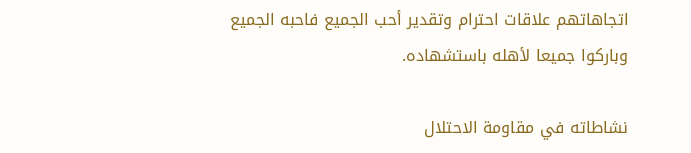اتجاهاتهم علاقات احترام وتقدير أحب الجميع فاحبه الجميع وباركوا جميعا لأهله باستشهاده.

نشاطاته في مقاومة الاحتلال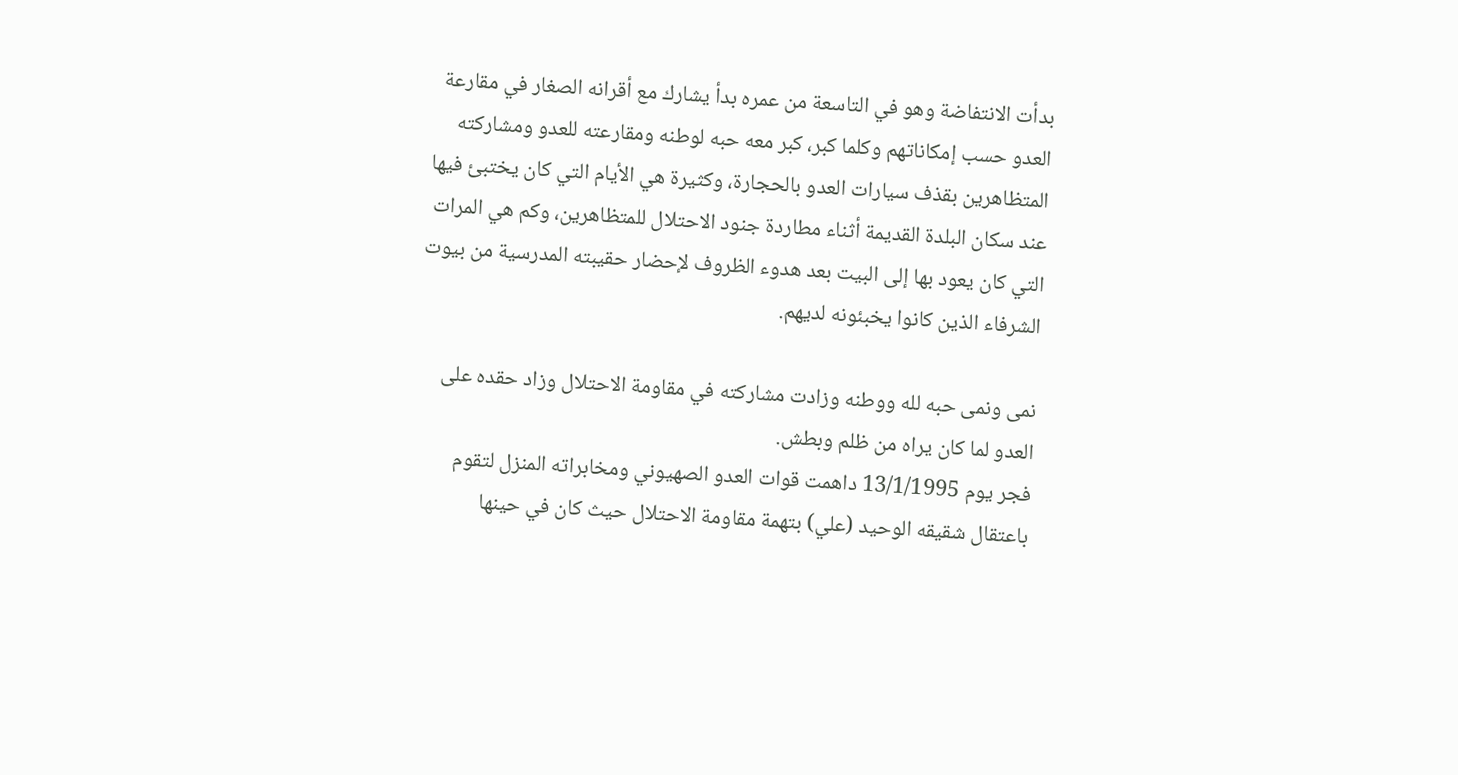بدأت الانتفاضة وهو في التاسعة من عمره بدأ يشارك مع أقرانه الصغار في مقارعة العدو حسب إمكاناتهم وكلما كبر، كبر معه حبه لوطنه ومقارعته للعدو ومشاركته المتظاهرين بقذف سيارات العدو بالحجارة، وكثيرة هي الأيام التي كان يختبئ فيها عند سكان البلدة القديمة أثناء مطاردة جنود الاحتلال للمتظاهرين، وكم هي المرات التي كان يعود بها إلى البيت بعد هدوء الظروف لإحضار حقيبته المدرسية من بيوت الشرفاء الذين كانوا يخبئونه لديهم.

نمى ونمى حبه لله ووطنه وزادت مشاركته في مقاومة الاحتلال وزاد حقده على العدو لما كان يراه من ظلم وبطش.
فجر يوم 13/1/1995 داهمت قوات العدو الصهيوني ومخابراته المنزل لتقوم باعتقال شقيقه الوحيد (علي) بتهمة مقاومة الاحتلال حيث كان في حينها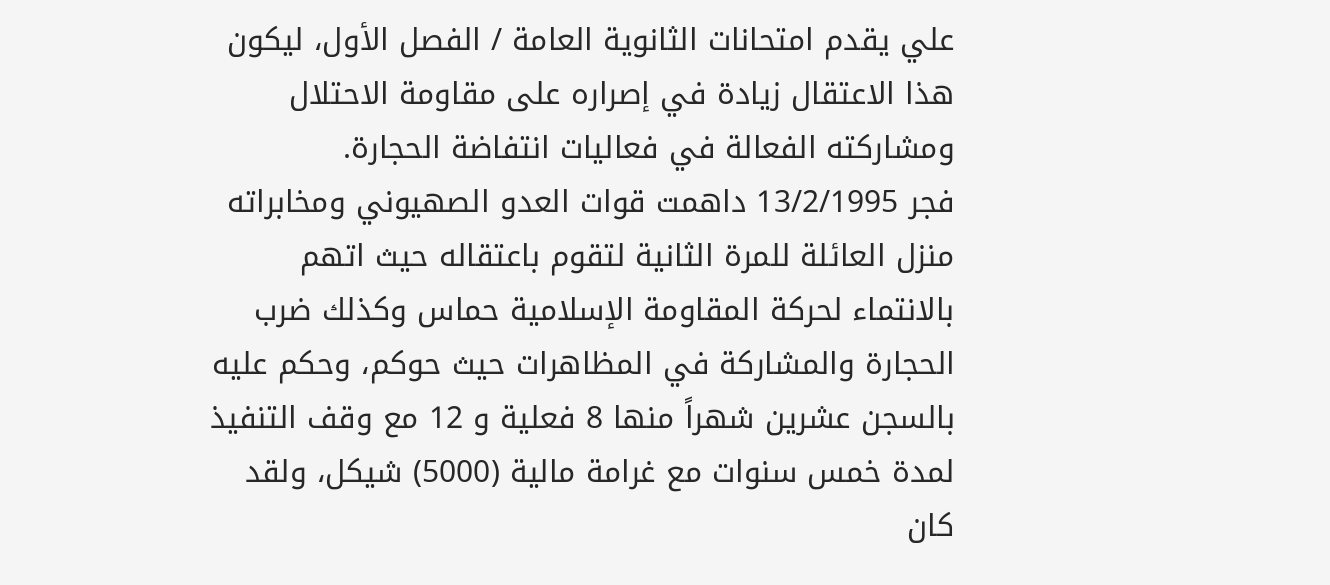علي يقدم امتحانات الثانوية العامة / الفصل الأول، ليكون هذا الاعتقال زيادة في إصراره على مقاومة الاحتلال ومشاركته الفعالة في فعاليات انتفاضة الحجارة.
فجر 13/2/1995 داهمت قوات العدو الصهيوني ومخابراته منزل العائلة للمرة الثانية لتقوم باعتقاله حيث اتهم بالانتماء لحركة المقاومة الإسلامية حماس وكذلك ضرب الحجارة والمشاركة في المظاهرات حيث حوكم، وحكم عليه بالسجن عشرين شهراً منها 8 فعلية و 12 مع وقف التنفيذ لمدة خمس سنوات مع غرامة مالية (5000) شيكل، ولقد كان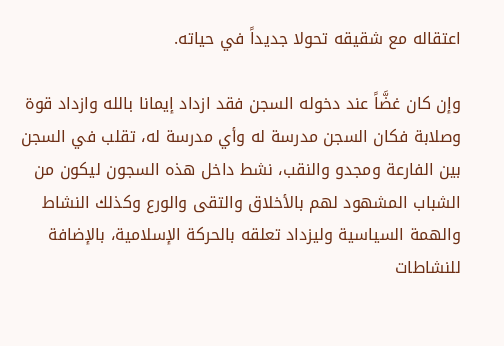اعتقاله مع شقيقه تحولا جديداً في حياته.

وإن كان غضَّاً عند دخوله السجن فقد ازداد إيمانا بالله وازداد قوة وصلابة فكان السجن مدرسة له وأي مدرسة له، تقلب في السجن بين الفارعة ومجدو والنقب، نشط داخل هذه السجون ليكون من الشباب المشهود لهم بالأخلاق والتقى والورع وكذلك النشاط والهمة السياسية وليزداد تعلقه بالحركة الإسلامية، بالإضافة للنشاطات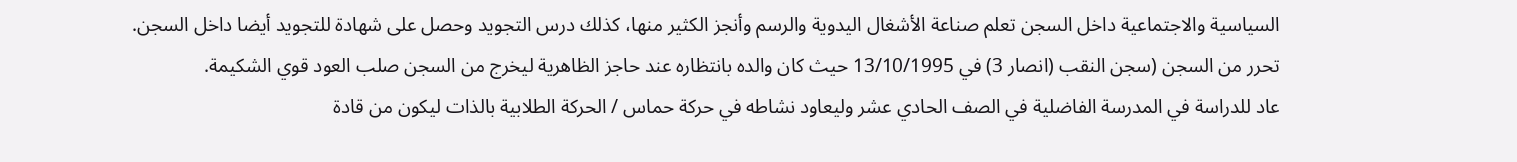السياسية والاجتماعية داخل السجن تعلم صناعة الأشغال اليدوية والرسم وأنجز الكثير منها، كذلك درس التجويد وحصل على شهادة للتجويد أيضا داخل السجن.
تحرر من السجن (سجن النقب (انصار 3) في 13/10/1995 حيث كان والده بانتظاره عند حاجز الظاهرية ليخرج من السجن صلب العود قوي الشكيمة.
عاد للدراسة في المدرسة الفاضلية في الصف الحادي عشر وليعاود نشاطه في حركة حماس / الحركة الطلابية بالذات ليكون من قادة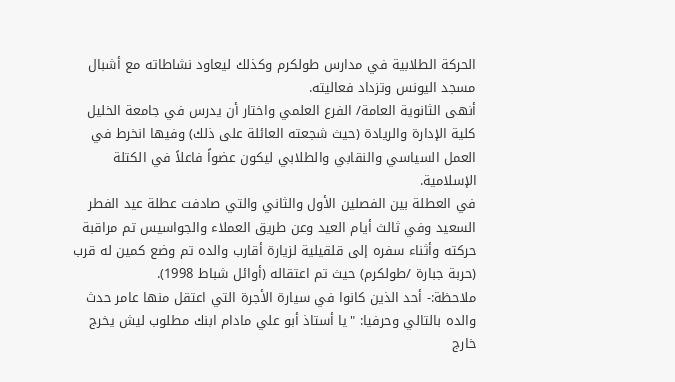الحركة الطلابية في مدارس طولكرم وكذلك ليعاود نشاطاته مع أشبال مسجد اليونس وتزداد فعاليته.
أنهى الثانوية العامة/ الفرع العلمي واختار أن يدرس في جامعة الخليل كلية الإدارة والريادة (حيث شجعته العائلة على ذلك) وفيها انخرط في العمل السياسي والنقابي والطلابي ليكون عضواً فاعلاً في الكتلة الإسلامية.
في العطلة بين الفصلين الأول والثاني والتي صادفت عطلة عيد الفطر السعيد وفي ثالث أيام العيد وعن طريق العملاء والجواسيس تم مراقبة حركته وأثناء سفره إلى قلقيلية لزيارة أقارب والده تم وضع كمين له قرب (حربة جبارة /طولكرم) حيث تم اعتقاله (أوائل شباط 1998).
ملاحظة:- أحد الذين كانوا في سيارة الأجرة التي اعتقل منها عامر حدث والده بالتالي وحرفيا: "يا أستاذ أبو علي مادام ابنك مطلوب ليش يخرج خارج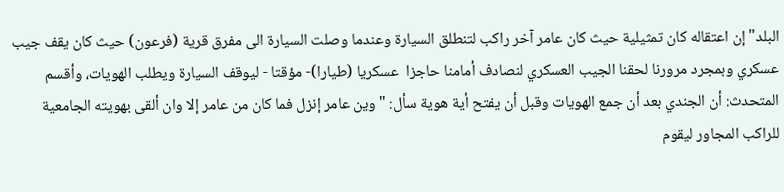البلد" إن اعتقاله كان تمثيلية حيث كان عامر آخر راكب لتنطلق السيارة وعندما وصلت السيارة الى مفرق قرية (فرعون) حيث كان يقف جيب عسكري وبمجرد مرورنا لحقنا الجيب العسكري لنصادف أمامنا حاجزا  عسكريا (طيارا)- مؤقتا - ليوقف السيارة ويطلب الهويات، وأقسم المتحدث: أن الجندي بعد أن جمع الهويات وقبل أن يفتح أية هوية سأل: "وين عامر إنزل فما كان من عامر إلا وان ألقى بهويته الجامعية للراكب المجاور ليقوم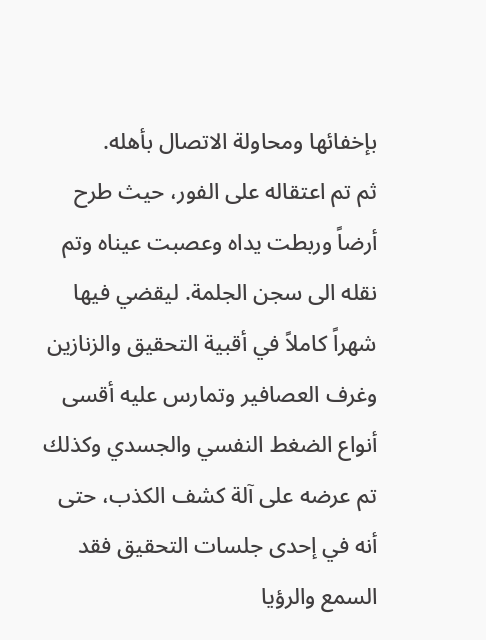بإخفائها ومحاولة الاتصال بأهله.
ثم تم اعتقاله على الفور، حيث طرح أرضاً وربطت يداه وعصبت عيناه وتم نقله الى سجن الجلمة. ليقضي فيها شهراً كاملاً في أقبية التحقيق والزنازين وغرف العصافير وتمارس عليه أقسى أنواع الضغط النفسي والجسدي وكذلك تم عرضه على آلة كشف الكذب، حتى أنه في إحدى جلسات التحقيق فقد السمع والرؤيا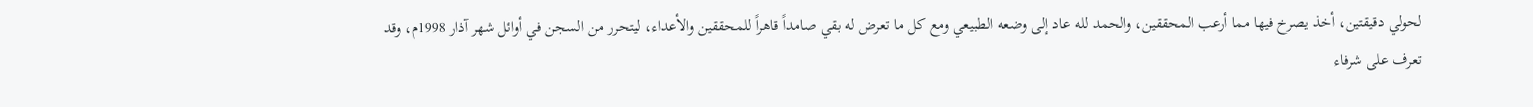لحولي دقيقتين، أخذ يصرخ فيها مما أرعب المحققين، والحمد لله عاد إلى وضعه الطبيعي ومع كل ما تعرض له بقي صامداً قاهراً للمحققين والأعداء، ليتحرر من السجن في أوائل شهر آذار 1998م، وقد تعرف على شرفاء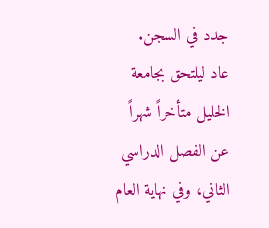جدد في السجن.
عاد ليلتحق بجامعة الخليل متأخراً شهراً عن الفصل الدراسي الثاني، وفي نهاية العام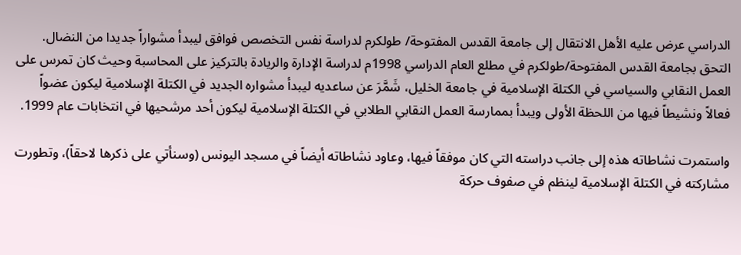الدراسي عرض عليه الأهل الانتقال إلى جامعة القدس المفتوحة/ طولكرم لدراسة نفس التخصص فوافق ليبدأ مشواراً جديدا من النضال.
التحق بجامعة القدس المفتوحة/طولكرم في مطلع العام الدراسي 1998م لدراسة الإدارة والريادة بالتركيز على المحاسبة وحيث كان تمرس على العمل النقابي والسياسي في الكتلة الإسلامية في جامعة الخليل، شَمَّرَ عن ساعديه ليبدأ مشواره الجديد في الكتلة الإسلامية ليكون عضواً فعالاً ونشيطاً فيها من اللحظة الأولى ويبدأ بممارسة العمل النقابي الطلابي في الكتلة الإسلامية ليكون أحد مرشحيها في انتخابات عام 1999.

واستمرت نشاطاته هذه إلى جانب دراسته التي كان موفقاً فيها، وعاود نشاطاته أيضاً في مسجد اليونس (وسنأتي على ذكرها لاحقاً)، وتطورت مشاركته في الكتلة الإسلامية لينظم في صفوف حركة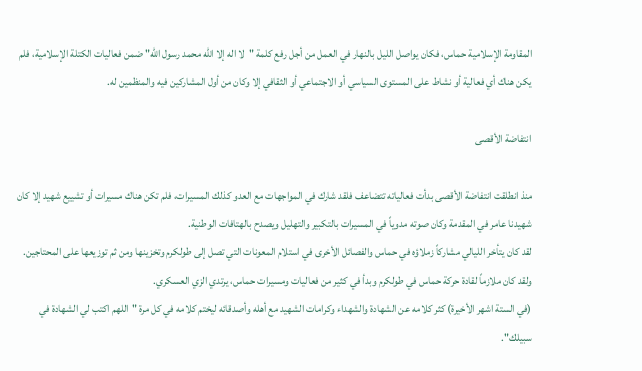المقاومة الإسلامية حماس، فكان يواصل الليل بالنهار في العمل من أجل رفع كلمة "لا اله إلا الله محمد رسول الله" ضمن فعاليات الكتلة الإسلامية، فلم يكن هناك أي فعالية أو نشاط على المستوى السياسي أو الاجتماعي أو الثقافي إلا وكان من أول المشاركين فيه والمنظمين له.

انتفاضة الأقصى

منذ انطلقت انتفاضة الأقصى بدأت فعالياته تتضاعف فلقد شارك في المواجهات مع العدو كذلك المسيرات، فلم تكن هناك مسيرات أو تشييع شهيد إلا كان شهيدنا عامر في المقدمة وكان صوته مدوياً في المسيرات بالتكبير والتهليل ويصدح بالهتافات الوطنية.
لقد كان يتأخر الليالي مشاركاً زملاؤه في حماس والفصائل الأخرى في استلام المعونات التي تصل إلى طولكرم وتخزينها ومن ثم توزيعها على المحتاجين.
ولقد كان ملازماً لقادة حركة حماس في طولكرم وبدأ في كثير من فعاليات ومسيرات حماس، يرتدي الزي العسكري.
(في الستة اشهر الأخيرة) كثر كلامه عن الشهادة والشهداء وكرامات الشهيد مع أهله وأصدقائه ليختم كلامه في كل مرة "اللهم اكتب لي الشهادة في سبيلك".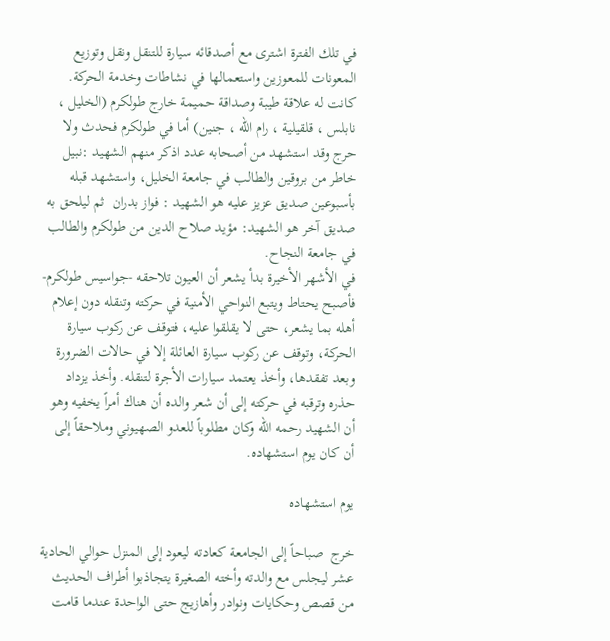في تلك الفترة اشترى مع أصدقائه سيارة للتنقل ونقل وتوزيع المعونات للمعوزين واستعمالها في نشاطات وخدمة الحركة.
كانت له علاقة طيبة وصداقة حميمة خارج طولكرم (الخليل ، نابلس ، قلقيلية ، رام الله ، جنين) أما في طولكرم فحدث ولا حرج وقد استشهد من أصحابه عدد اذكر منهم الشهيد :نبيل خاطر من بروقين والطالب في جامعة الخليل، واستشهد قبله بأسبوعين صديق عزيز عليه هو الشهيد : فواز بدران  ثم ليلحق به صديق آخر هو الشهيد: مؤيد صلاح الدين من طولكرم والطالب في جامعة النجاح.
في الأشهر الأخيرة بدأ يشعر أن العيون تلاحقه -جواسيس طولكرم- فأصبح يحتاط ويتبع النواحي الأمنية في حركته وتنقله دون إعلام أهله بما يشعر، حتى لا يقلقوا عليه، فتوقف عن ركوب سيارة الحركة، وتوقف عن ركوب سيارة العائلة إلا في حالات الضرورة وبعد تفقدها، وأخذ يعتمد سيارات الأجرة لتنقله. وأخذ يزداد حذره وترقبه في حركته إلى أن شعر والده أن هناك أمراً يخفيه وهو أن الشهيد رحمه الله وكان مطلوباً للعدو الصهيوني وملاحقاً إلى أن كان يوم استشهاده.

يوم استشهاده

خرج  صباحاً إلى الجامعة كعادته ليعود إلى المنزل حوالي الحادية عشر ليجلس مع والدته وأخته الصغيرة يتجاذبوا أطراف الحديث من قصص وحكايات ونوادر وأهازيج حتى الواحدة عندما قامت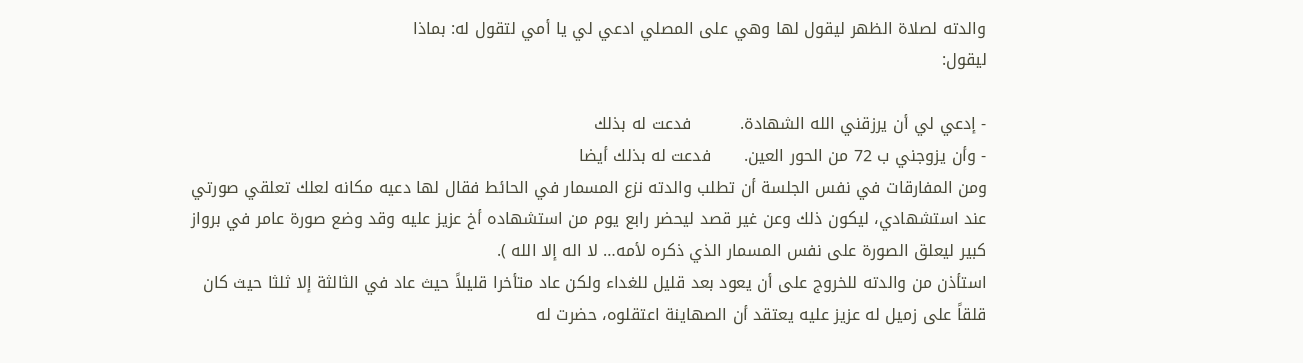والدته لصلاة الظهر ليقول لها وهي على المصلي ادعي لي يا أمي لتقول له: بماذا
ليقول:

- إدعي لي أن يرزقني الله الشهادة.         فدعت له بذلك
- وأن يزوجني ب 72 من الحور العين.      فدعت له بذلك أيضا
ومن المفارقات في نفس الجلسة أن تطلب والدته نزع المسمار في الحائط فقال لها دعيه مكانه لعلك تعلقي صورتي عند استشهادي، ليكون ذلك وعن غير قصد ليحضر رابع يوم من استشهاده أخ عزيز عليه وقد وضع صورة عامر في برواز كبير ليعلق الصورة على نفس المسمار الذي ذكره لأمه… لا اله إلا الله ).
استأذن من والدته للخروج على أن يعود بعد قليل للغداء ولكن عاد متأخرا قليلاً حيث عاد في الثالثة إلا ثلثا حيث كان قلقاً على زميل له عزيز عليه يعتقد أن الصهاينة اعتقلوه، حضرت له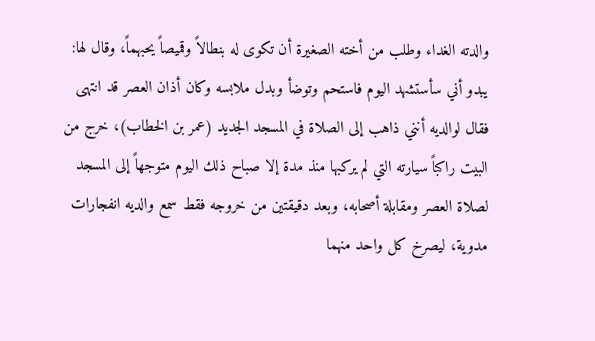والدته الغداء وطلب من أخته الصغيرة أن تكوى له بنطالاً وقميصاً يحبهماً، وقال لها: يبدو أني سأستشهد اليوم فاستحم وتوضأ وبدل ملابسه وكان أذان العصر قد انتهى فقال لوالديه أنني ذاهب إلى الصلاة في المسجد الجديد (عمر بن الخطاب)، خرج من البيت راكباً سيارته التي لم يركبها منذ مدة إلا صباح ذلك اليوم متوجهاً إلى المسجد لصلاة العصر ومقابلة أصحابه، وبعد دقيقتين من خروجه فقط سمع والديه انفجارات مدوية، ليصرخ كل واحد منهما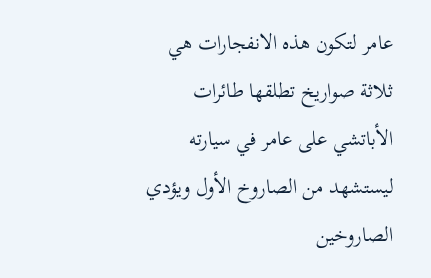عامر لتكون هذه الانفجارات هي ثلاثة صواريخ تطلقها طائرات الأباتشي على عامر في سيارته ليستشهد من الصاروخ الأول ويؤدي الصاروخين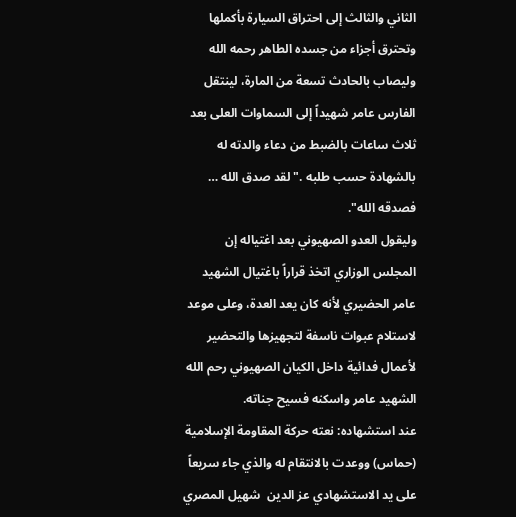الثاني والثالث إلى احتراق السيارة بأكملها وتحترق أجزاء من جسده الطاهر رحمه الله وليصاب بالحادث تسعة من المارة، لينتقل الفارس عامر شهيداً إلى السماوات العلى بعد ثلاث ساعات بالضبط من دعاء والدته له بالشهادة حسب طلبه ."لقد صدق الله … فصدقه الله".
وليقول العدو الصهيوني بعد اغتياله إن المجلس الوزاري اتخذ قراراً باغتيال الشهيد عامر الحضيري لأنه كان يعد العدة، وعلى موعد لاستلام عبوات ناسفة لتجهيزها والتحضير لأعمال فدائية داخل الكيان الصهيوني رحم الله الشهيد عامر واسكنه فسيح جناته.
عند استشهاده: نعته حركة المقاومة الإسلامية (حماس) ووعدت بالانتقام له والذي جاء سريعاً على يد الاستشهادي عز الدين  شهيل المصري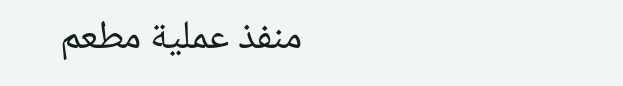منفذ عملية مطعم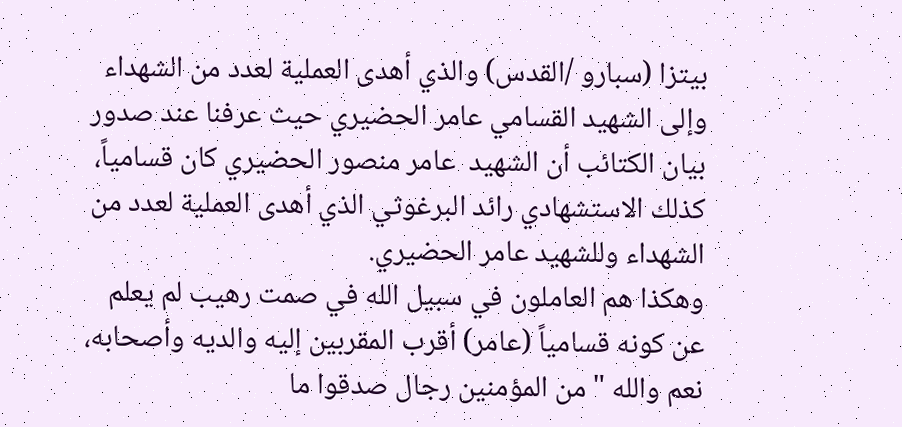بيتزا (سبارو /القدس) والذي أهدى العملية لعدد من الشهداء وإلى الشهيد القسامي عامر الحضيري حيث عرفنا عند صدور بيان الكتائب أن الشهيد  عامر منصور الحضيري كان قسامياً، كذلك الاستشهادي رائد البرغوثي الذي أهدى العملية لعدد من الشهداء وللشهيد عامر الحضيري.
وهكذا هم العاملون في سبيل الله في صمت رهيب لم يعلم عن كونه قسامياً (عامر) أقرب المقربين إليه والديه وأصحابه، نعم والله "من المؤمنين رجال صدقوا ما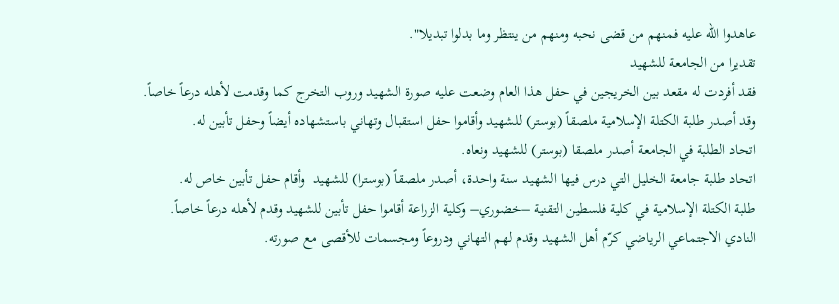عاهدوا الله عليه فمنهم من قضى نحبه ومنهم من ينتظر وما بدلوا تبديلا".
تقديرا من الجامعة للشهيد
فقد أفردت له مقعد بين الخريجين في حفل هذا العام وضعت عليه صورة الشهيد وروب التخرج كما وقدمت لأهله درعاً خاصاً.
وقد أصدر طلبة الكتلة الإسلامية ملصقاً (بوستر) للشهيد وأقاموا حفل استقبال وتهاني باستشهاده أيضاً وحفل تأبين له.
اتحاد الطلبة في الجامعة أصدر ملصقا (بوستر) للشهيد ونعاه.
اتحاد طلبة جامعة الخليل التي درس فيها الشهيد سنة واحدة، أصدر ملصقاً (بوسترا) للشهيد  وأقام حفل تأبين خاص له.
طلبة الكتلة الإسلامية في كلية فلسطين التقنية –خضوري– وكلية الزراعة أقاموا حفل تأبين للشهيد وقدم لأهله درعاً خاصاً.
النادي الاجتماعي الرياضي كرّم أهل الشهيد وقدم لهم التهاني ودروعاً ومجسمات للأقصى مع صورته.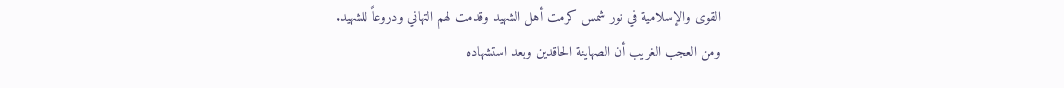القوى والإسلامية في نور شمس كرمت أهل الشهيد وقدمت لهم التهاني ودروعاً للشهيد.
ومن العجب الغريب أن الصهاينة الحاقدين وبعد استشهاده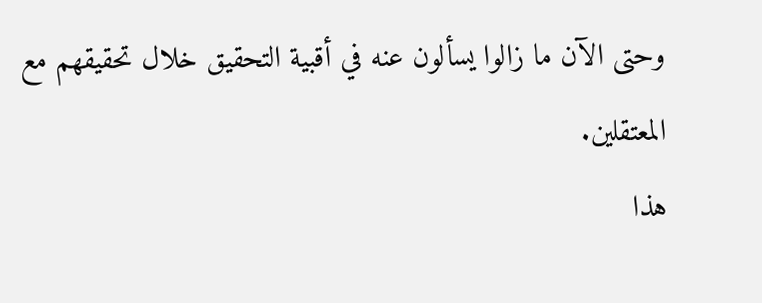وحتى الآن ما زالوا يسألون عنه في أقبية التحقيق خلال تحقيقهم مع المعتقلين.
هذا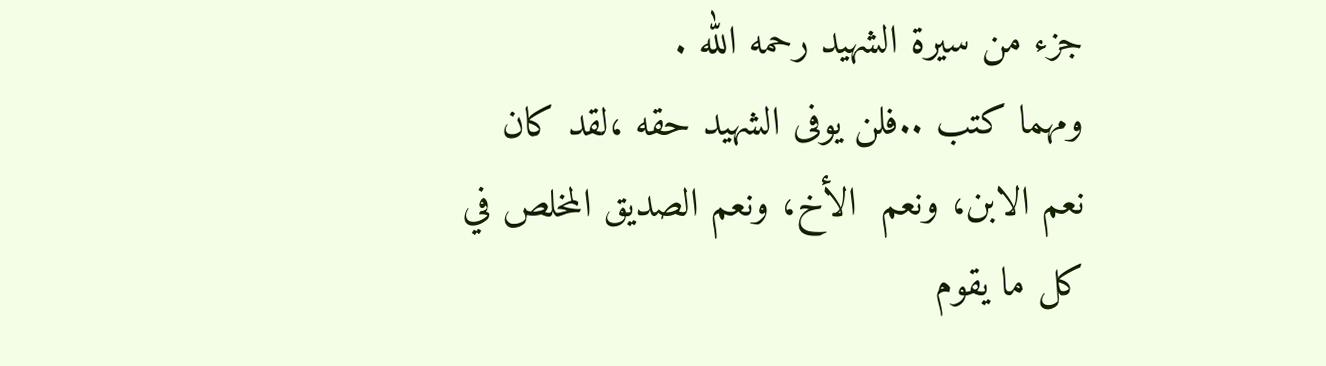جزء من سيرة الشهيد رحمه الله .
ومهما كتب ..فلن يوفى الشهيد حقه ،لقد كان نعم الابن، ونعم  الأخ، ونعم الصديق المخلص في كل ما يقوم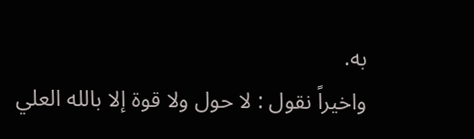به.
واخيراً نقول : لا حول ولا قوة إلا بالله العلي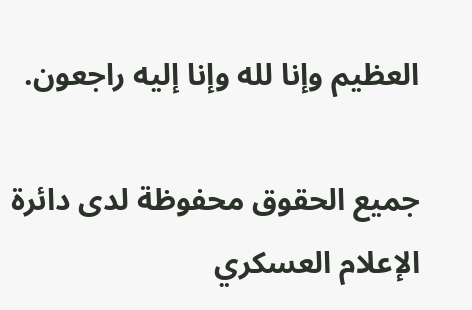العظيم وإنا لله وإنا إليه راجعون.

جميع الحقوق محفوظة لدى دائرة الإعلام العسكري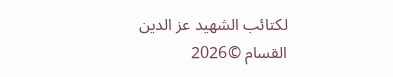لكتائب الشهيد عز الدين القسام ©2026